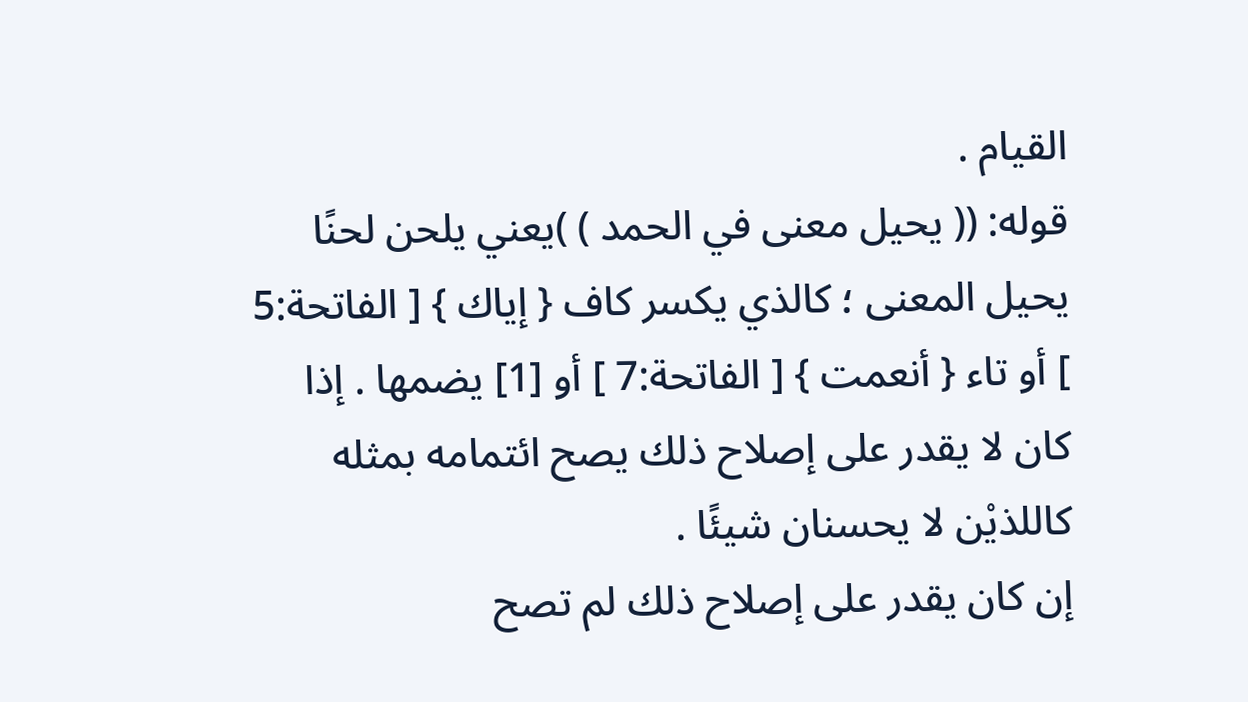القيام .
قوله: (( يحيل معنى في الحمد ) )يعني يلحن لحنًا يحيل المعنى ؛ كالذي يكسر كاف { إياك } [ الفاتحة:5 ] أو تاء { أنعمت } [ الفاتحة:7 ] أو [1] يضمها . إذا كان لا يقدر على إصلاح ذلك يصح ائتمامه بمثله كاللذيْن لا يحسنان شيئًا .
إن كان يقدر على إصلاح ذلك لم تصح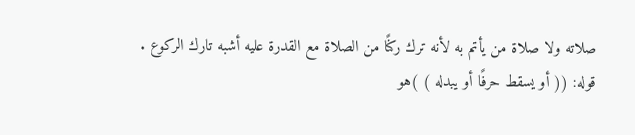صلاته ولا صلاة من يأتم به لأنه ترك ركنًا من الصلاة مع القدرة عليه أشبه تارك الركوع .
قوله: (( أو يسقط حرفًا أو يبدله ) )هو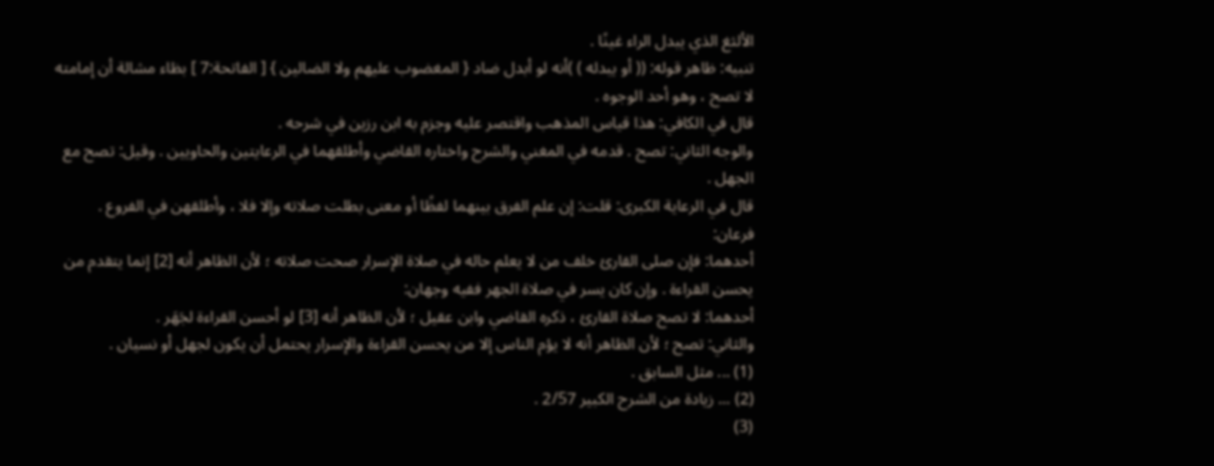الألثغ الذي يبدل الراء غينًا .
تنبيه: ظاهر قوله: (( أو يبدله ) )أنه لو أبدل ضاد { المغضوب عليهم ولا الضالين } [ الفاتحة:7 ] بظاء مشالة أن إمامته لا تصح ، وهو أحد الوجوه .
قال في الكافي: هذا قياس المذهب واقتصر عليه وجزم به ابن رزين في شرحه .
والوجه الثاني: تصح . قدمه في المغني والشرح واختاره القاضي وأطلقهما في الرعايتين والحاويين . وقيل: تصح مع الجهل .
قال في الرعاية الكبرى: قلت: إن علم الفرق بينهما لفظًا أو معنى بطلت صلاته وإلا فلا ، وأطلقهن في الفروع .
فرعان:
أحدهما: فإن صلى القارئ خلف من لا يعلم حاله في صلاة الإسرار صحت صلاته ؛ لأن الظاهر أنه [2] إنما يتقدم من يحسن القراءة . وإن كان يسر في صلاة الجهر ففيه وجهان:
أحدهما: لا تصح صلاة القارئ ، ذكره القاضي وابن عقيل ؛ لأن الظاهر أنه [3] لو أحسن القراءة لجَهَر .
والثاني: تصح ؛ لأن الظاهر أنه لا يؤم الناس إلا من يحسن القراءة والإسرار يحتمل أن يكون لجهل أو نسيان .
(1) ... مثل السابق .
(2) ... زيادة من الشرح الكبير 2/57 .
(3)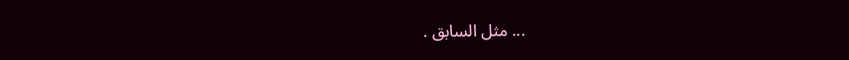... مثل السابق .